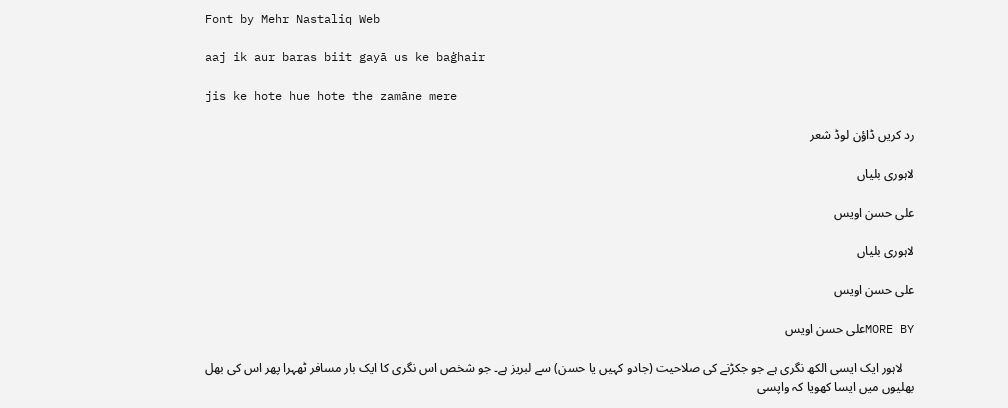Font by Mehr Nastaliq Web

aaj ik aur baras biit gayā us ke baġhair

jis ke hote hue hote the zamāne mere

رد کریں ڈاؤن لوڈ شعر

لاہوری بلیاں

علی حسن اویس

لاہوری بلیاں

علی حسن اویس

MORE BYعلی حسن اویس

    لاہور ایک ایسی الکھ نگری ہے جو جکڑنے کی صلاحیت (جادو کہیں یا حسن) سے لبریز ہے۔ جو شخص اس نگری کا ایک بار مسافر ٹھہرا پھر اس کی بھل بھلیوں میں ایسا کھویا کہ واپسی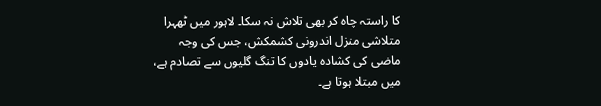کا راستہ چاہ کر بھی تلاش نہ سکا۔ لاہور میں ٹھہرا متلاشی منزل اندرونی کشمکش، جس کی وجہ ماضی کی کشادہ یادوں کا تنگ گلیوں سے تصادم ہے، میں مبتلا ہوتا ہے۔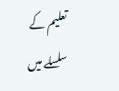تعلیم کے سلسلے میں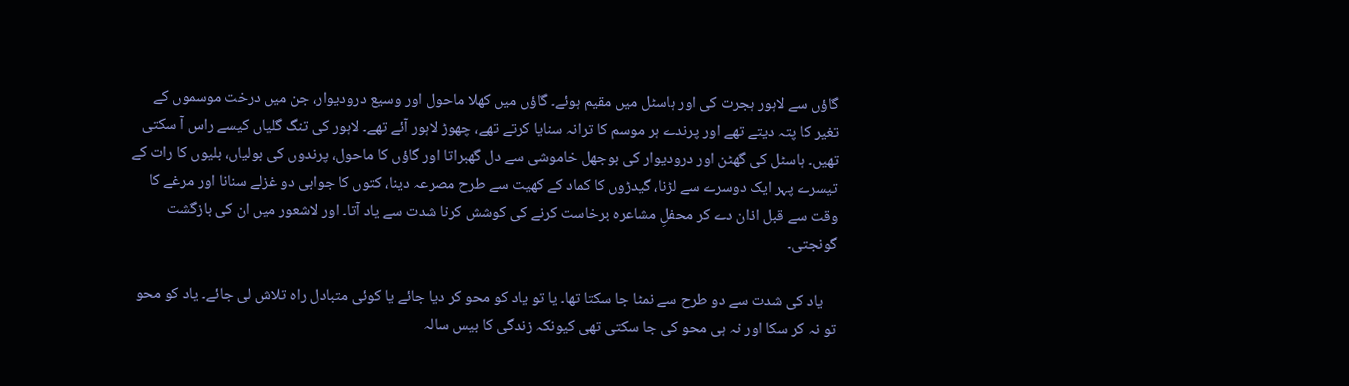گاؤں سے لاہور ہجرت کی اور ہاسٹل میں مقیم ہوئے۔ گاؤں میں کھلا ماحول اور وسیع درودیوار، جن میں درخت موسموں کے تغیر کا پتہ دیتے تھے اور پرندے ہر موسم کا ترانہ سنایا کرتے تھے، چھوڑ لاہور آئے تھے۔ لاہور کی تنگ گلیاں کیسے راس آ سکتی تھیں۔ ہاسٹل کی گھٹن اور درودیوار کی بوجھل خاموشی سے دل گھبراتا اور گاؤں کا ماحول، پرندوں کی بولیاں، بلیوں کا رات کے تیسرے پہر ایک دوسرے سے لڑنا، گیدڑوں کا کماد کے کھیت سے طرح مصرعہ دینا، کتوں کا جوابی دو غزلے سنانا اور مرغے کا وقت سے قبل اذان دے کر محفلِ مشاعرہ برخاست کرنے کی کوشش کرنا شدت سے یاد آتا۔ اور لاشعور میں ان کی بازگشت گونجتی۔

    یاد کی شدت سے دو طرح سے نمٹا جا سکتا تھا۔ یا تو یاد کو محو کر دیا جائے یا کوئی متبادل راہ تلاش لی جائے۔ یاد کو محو تو نہ کر سکا اور نہ ہی محو کی جا سکتی تھی کیونکہ زندگی کا بیس سالہ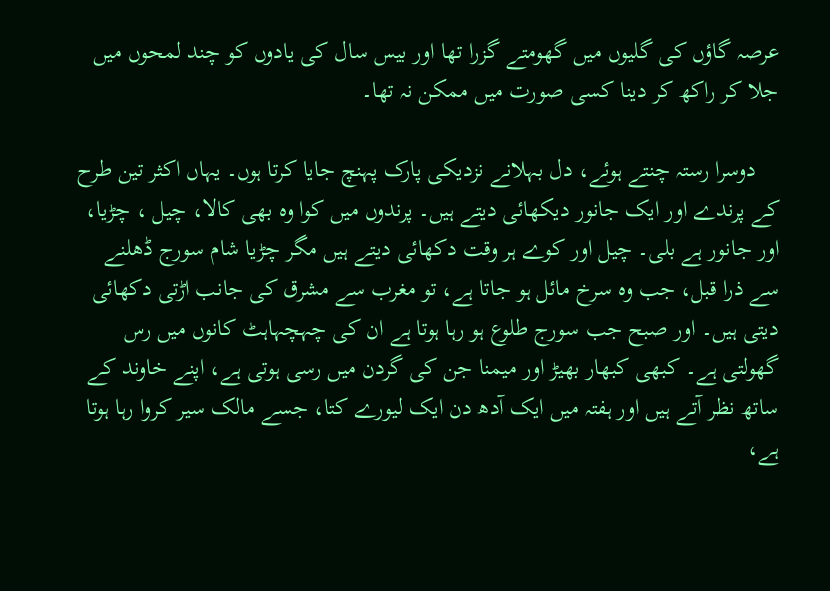عرصہ گاؤں کی گلیوں میں گھومتے گزرا تھا اور بیس سال کی یادوں کو چند لمحوں میں جلا کر راکھ کر دینا کسی صورت میں ممکن نہ تھا۔

    دوسرا رستہ چنتے ہوئے، دل بہلانے نزدیکی پارک پہنچ جایا کرتا ہوں۔ یہاں اکثر تین طرح کے پرندے اور ایک جانور دیکھائی دیتے ہیں۔ پرندوں میں کوا وہ بھی کالا، چیل ، چڑیا، اور جانور ہے بلی۔ چیل اور کوے ہر وقت دکھائی دیتے ہیں مگر چڑیا شام سورج ڈھلنے سے ذرا قبل، جب وہ سرخ مائل ہو جاتا ہے، تو مغرب سے مشرق کی جانب اڑتی دکھائی دیتی ہیں۔ اور صبح جب سورج طلوع ہو رہا ہوتا ہے ان کی چہچہاہٹ کانوں میں رس گھولتی ہے۔ کبھی کبھار بھیڑ اور میمنا جن کی گردن میں رسی ہوتی ہے، اپنے خاوند کے ساتھ نظر آتے ہیں اور ہفتہ میں ایک آدھ دن ایک لیورے کتا، جسے مالک سیر کروا رہا ہوتا ہے،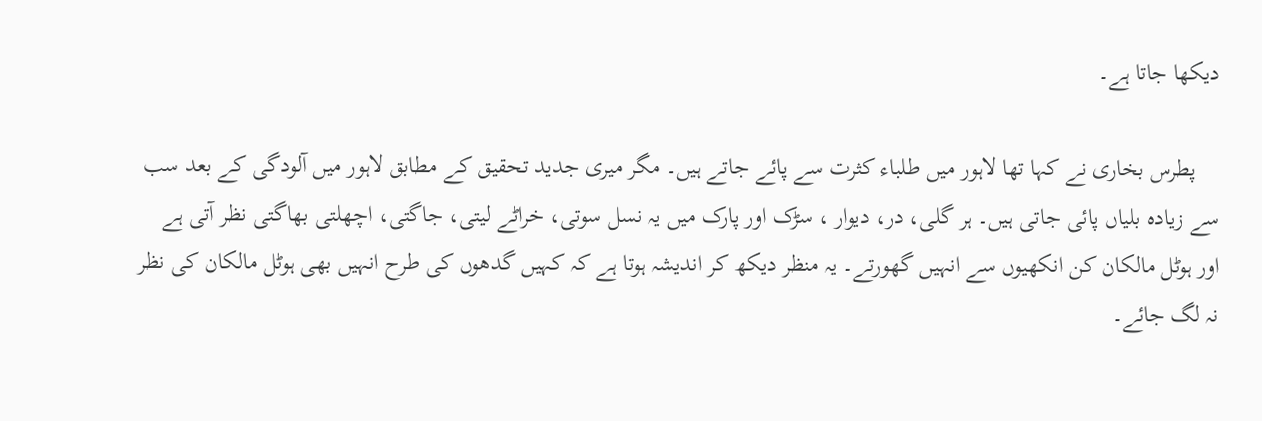دیکھا جاتا ہے۔

    پطرس بخاری نے کہا تھا لاہور میں طلباء کثرت سے پائے جاتے ہیں۔ مگر میری جدید تحقیق کے مطابق لاہور میں آلودگی کے بعد سب سے زیادہ بلیاں پائی جاتی ہیں۔ ہر گلی، در، دیوار ، سڑک اور پارک میں یہ نسل سوتی، خراٹے لیتی، جاگتی، اچھلتی بھاگتی نظر آتی ہے اور ہوٹل مالکان کن انکھیوں سے انہیں گھورتے۔ یہ منظر دیکھ کر اندیشہ ہوتا ہے کہ کہیں گدھوں کی طرح انہیں بھی ہوٹل مالکان کی نظر نہ لگ جائے۔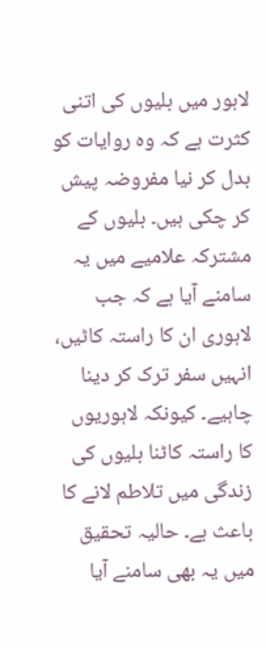لاہور میں بلیوں کی اتنی کثرت ہے کہ وہ روایات کو بدل کر نیا مفروضہ پیش کر چکی ہیں۔ بلیوں کے مشترکہ علامیے میں یہ سامنے آیا ہے کہ جب لاہوری ان کا راستہ کاٹیں، انہیں سفر ترک کر دینا چاہیے۔ کیونکہ لاہوریوں کا راستہ کاٹنا بلیوں کی زندگی میں تلاطم لانے کا باعث ہے۔ حالیہ تحقیق میں یہ بھی سامنے آیا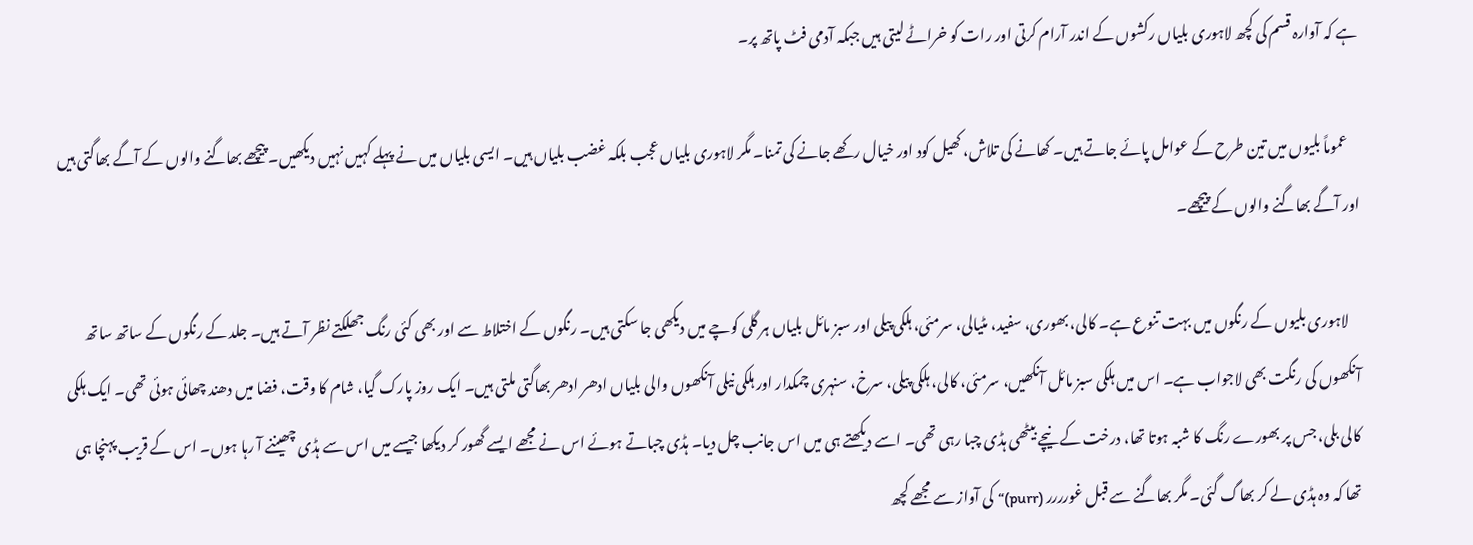ہے کہ آوارہ قسم کی کچھ لاہوری بلیاں رکشوں کے اندر آرام کرتی اور رات کو خراٹے لیتی ہیں جبکہ آدمی فٹ پاتھ پر۔

    عموماً بلیوں میں تین طرح کے عوامل پائے جاتے ہیں۔ کھانے کی تلاش، کھیل کود اور خیال رکھے جانے کی تمنا۔ مگر لاہوری بلیاں عجب بلکہ غضب بلیاں ہیں۔ ایسی بلیاں میں نے پہلے کہیں نہیں دیکھیں۔ پیچھے بھاگنے والوں کے آگے بھاگتی ہیں اور آگے بھاگنے والوں کے پیچھے۔

    لاہوری بلیوں کے رنگوں میں بہت تنوع ہے۔ کالی، بھوری، سفید، مٹیالی، سرمئی، ہلکی پیلی اور سبز مائل بلیاں ہر گلی کوچے میں دیکھی جا سکتی ہیں۔ رنگوں کے اختلاط سے اور بھی کئی رنگ جھلکتے نظر آتے ہیں۔ جلد کے رنگوں کے ساتھ ساتھ آنکھوں کی رنگت بھی لاجواب ہے۔ اس میں ہلکی سبز مائل آنکھیں، سرمئی، کالی، ہلکی پیلی، سرخ، سنہری چمکدار اور ہلکی نیلی آنکھوں والی بلیاں ادھر ادھر بھاگتی ملتی ہیں۔ ایک روز پارک گیا، شام کا وقت، فضا میں دھند چھائی ہوئی تھی۔ ایک ہلکی کالی بلی، جس پر بھورے رنگ کا شبہ ہوتا تھا، درخت کے نیچے بیٹھی ہڈی چبا رہی تھی۔ اسے دیکھتے ہی میں اس جانب چل دیا۔ ہڈی چباتے ہوئے اس نے مجھے ایسے گھور کر دیکھا جیسے میں اس سے ہڈی چھیننے آ رہا ہوں۔ اس کے قریب پہنچا ہی تھا کہ وہ ہڈی لے کر بھاگ گئی۔ مگر بھاگنے سے قبل غورررر (purr)“ کی آواز سے مجھے کچھ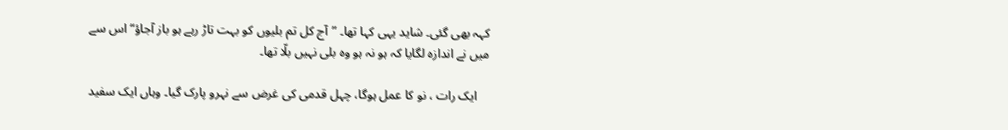کہہ بھی گئی۔ شاید یہی کہا تھا۔ ”آج کل تم بلیوں کو بہت تاڑ رہے ہو باز آجاؤ“ اس سے میں نے اندازہ لگایا کہ ہو نہ ہو وہ بلی نہیں بلّا تھا۔

    ایک رات ، نو کا عمل ہوگا، چہل قدمی کی غرض سے نہرو پارک گیا۔ وہاں ایک سفید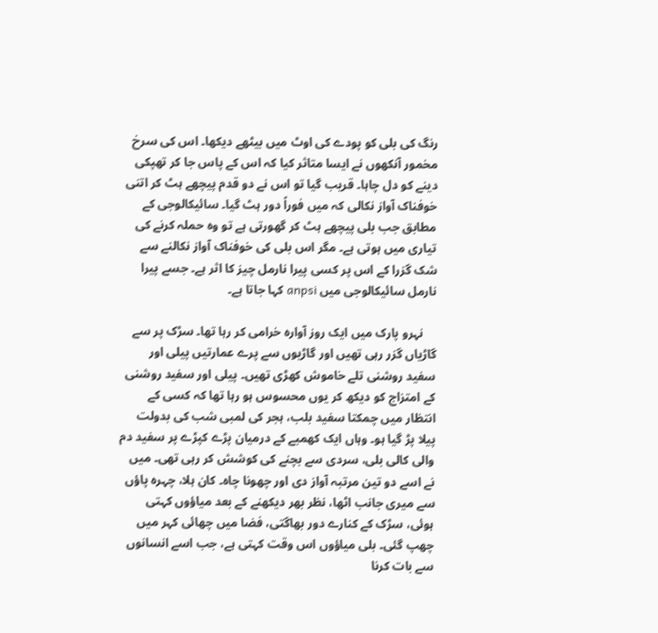رنگ کی بلی کو پودے کی اوٹ میں بیٹھے دیکھا۔ اس کی سرخ مخمور آنکھوں نے ایسا متاثر کیا کہ اس کے پاس جا کر تھپکی دینے کو دل چاہا۔ قریب گیا تو اس نے دو قدم پیچھے ہٹ کر اتنی خوفناک آواز نکالی کہ میں فوراً دور ہٹ گیا۔ سائیکالوجی کے مطابق جب بلی پیچھے ہٹ کر گھورتی ہے تو وہ حملہ کرنے کی تیاری میں ہوتی ہے۔ مگر اس بلی کی خوفناک آواز نکالنے سے شک گزرا کے اس پر کسی پیرا نارمل چیز کا اثر ہے۔ جسے پیرا نارمل سائیکالوجی میں anpsi کہا جاتا ہے۔

    نہرو پارک میں ایک روز آوارہ خرامی کر رہا تھا۔ سڑک پر سے گاڑیاں گزر رہی تھیں اور گاڑیوں سے پرے عمارتیں پیلی اور سفید روشنی تلے خاموش کھڑی تھیں۔ پیلی اور سفید روشنی کے امتزاج کو دیکھ کر یوں محسوس ہو رہا تھا کہ کسی کے انتظار میں چمکتا سفید بلب، ہجر کی لمبی شب کی بدولت پیلا پڑ گیا ہو۔ وہاں ایک کھمبے کے درمیان پڑے کپڑے پر سفید دم والی کالی بلی، سردی سے بچنے کی کوشش کر رہی تھی۔ میں نے اسے دو تین مرتبہ آواز دی اور چھونا چاہ۔ کان ہلا، چہرہ پاؤں سے میری جانب اٹھا، نظر بھر دیکھنے کے بعد میاؤوں کہتی ہوئی، سڑک کے کنارے دور بھاگتی، فضا میں چھائی کہر میں چھپ گئی۔ بلی میاؤوں اس وقت کہتی ہے، جب اسے انسانوں سے بات کرنا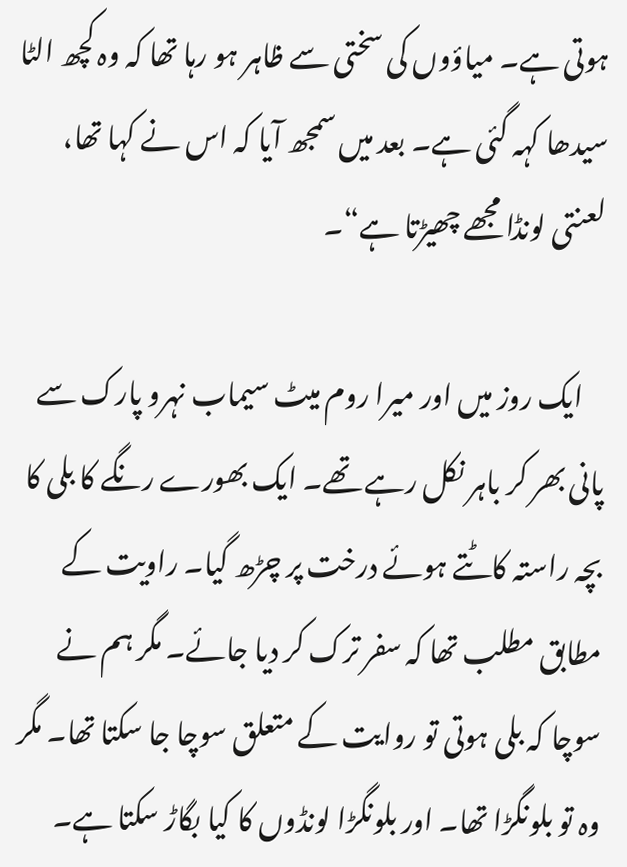ہوتی ہے۔ میاؤوں کی سختی سے ظاہر ہو رہا تھا کہ وہ کچھ الٹا سیدھا کہہ گئی ہے۔ بعد میں سمجھ آیا کہ اس نے کہا تھا، لعنتی لونڈا مجھے چھیڑتا ہے“۔

    ایک روز میں اور میرا روم میٹ سیماب نہرو پارک سے پانی بھر کر باہر نکل رہے تھے۔ ایک بھورے رنگے کا بلی کا بچہ راستہ کاٹتے ہوئے درخت پر چڑھ گیا۔ راویت کے مطابق مطلب تھا کہ سفر ترک کر دیا جائے۔ مگر ہم نے سوچا کہ بلی ہوتی تو روایت کے متعلق سوچا جا سکتا تھا۔ مگر وہ تو بلونگڑا تھا۔ اور بلونگڑا لونڈوں کا کیا بگاڑ سکتا ہے۔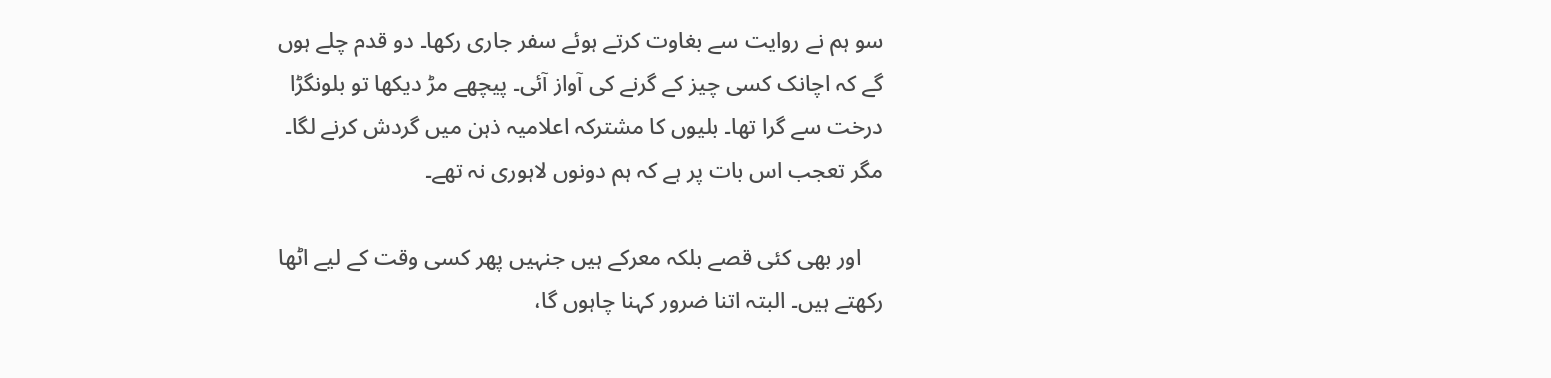سو ہم نے روایت سے بغاوت کرتے ہوئے سفر جاری رکھا۔ دو قدم چلے ہوں گے کہ اچانک کسی چیز کے گرنے کی آواز آئی۔ پیچھے مڑ دیکھا تو بلونگڑا درخت سے گرا تھا۔ بلیوں کا مشترکہ اعلامیہ ذہن میں گردش کرنے لگا۔ مگر تعجب اس بات پر ہے کہ ہم دونوں لاہوری نہ تھے۔

    اور بھی کئی قصے بلکہ معرکے ہیں جنہیں پھر کسی وقت کے لیے اٹھا رکھتے ہیں۔ البتہ اتنا ضرور کہنا چاہوں گا،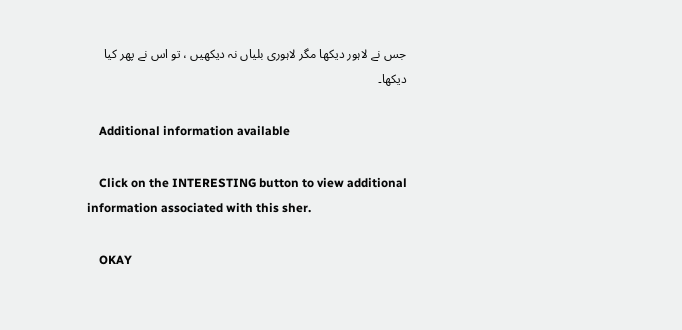جس نے لاہور دیکھا مگر لاہوری بلیاں نہ دیکھیں ، تو اس نے پھر کیا دیکھا۔

    Additional information available

    Click on the INTERESTING button to view additional information associated with this sher.

    OKAY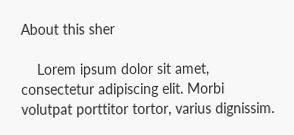About this sher

    Lorem ipsum dolor sit amet, consectetur adipiscing elit. Morbi volutpat porttitor tortor, varius dignissim.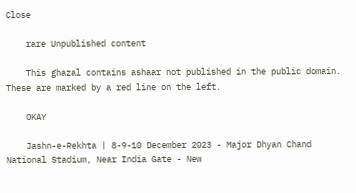Close

    rare Unpublished content

    This ghazal contains ashaar not published in the public domain. These are marked by a red line on the left.

    OKAY

    Jashn-e-Rekhta | 8-9-10 December 2023 - Major Dhyan Chand National Stadium, Near India Gate - New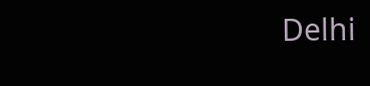Delhi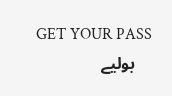GET YOUR PASS
    بولیے